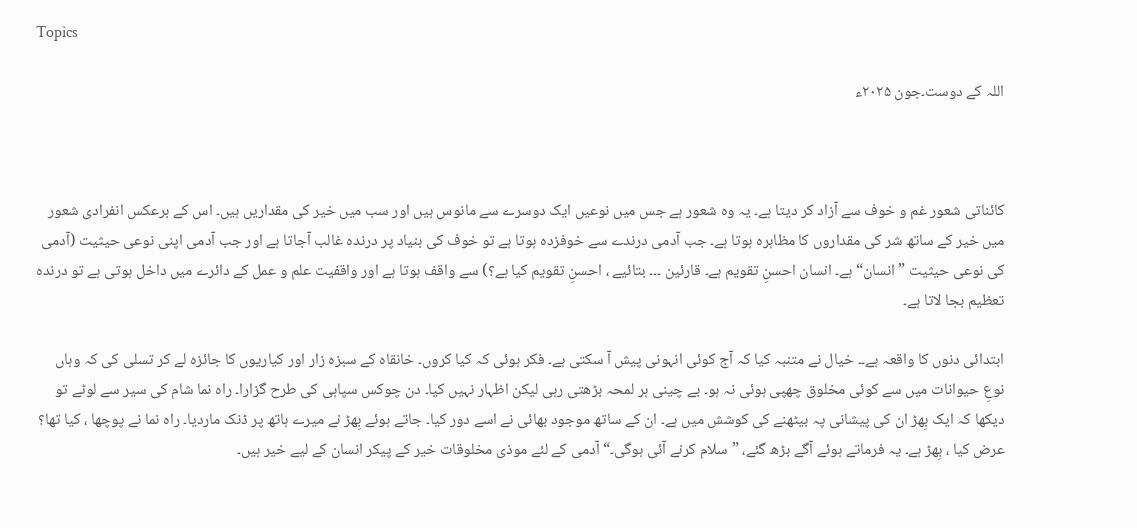Topics

اللہ کے دوست۔جون ۲۰۲۵ء



کائناتی شعور غم و خوف سے آزاد کر دیتا ہے۔ یہ وہ شعور ہے جس میں نوعیں ایک دوسرے سے مانوس ہیں اور سب میں خیر کی مقداریں ہیں۔ اس کے برعکس انفرادی شعور میں خیر کے ساتھ شر کی مقداروں کا مظاہرہ ہوتا ہے۔ جب آدمی درندے سے خوفزدہ ہوتا ہے تو خوف کی بنیاد پر درندہ غالب آجاتا ہے اور جب آدمی اپنی نوعی حیثیت (آدمی کی نوعی حیثیت ”انسان“ ہے۔ انسان احسنِ تقویم ہے۔ قارئین ۔۔۔ بتائیے ، احسنِ تقویم کیا ہے؟) سے واقف ہوتا ہے اور واقفیت علم و عمل کے دائرے میں داخل ہوتی ہے تو درندہ تعظیم بجا لاتا ہے۔

ابتدائی دنوں کا واقعہ ہے۔۔ خیال نے متنبہ کیا کہ آج کوئی انہونی پیش آ سکتی ہے۔ فکر ہوئی کہ کیا کروں۔ خانقاہ کے سبزہ زار اور کیاریوں کا جائزہ لے کر تسلی کی کہ وہاں نوعِ حیوانات میں سے کوئی مخلوق چھپی ہوئی نہ ہو۔ بے چینی ہر لمحہ بڑھتی رہی لیکن اظہار نہیں کیا۔ دن چوکس سپاہی کی طرح گزارا۔ راہ نما شام کی سیر سے لوٹے تو دیکھا کہ ایک بِھڑ ان کی پیشانی پہ بیٹھنے کی کوشش میں ہے۔ ان کے ساتھ موجود بھائی نے اسے دور کیا۔ جاتے ہوئے بِھڑ نے میرے ہاتھ پر ڈنک ماردیا۔ راہ نما نے پوچھا ، کیا تھا؟ عرض کیا ، بِھڑ ہے۔ یہ فرماتے ہوئے آگے بڑھ گئے، ”سلام کرنے آئی ہوگی۔“ آدمی کے لئے موذی مخلوقات خیر کے پیکر انسان کے لیے خیر ہیں۔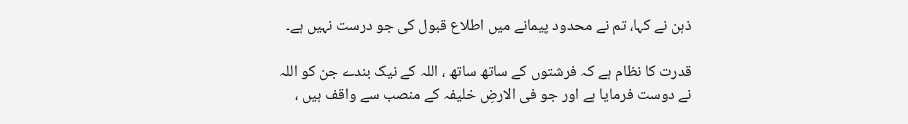ذہن نے کہا، تم نے محدود پیمانے میں اطلاع قبول کی جو درست نہیں ہے۔

قدرت کا نظام ہے کہ فرشتوں کے ساتھ ساتھ ، اللہ کے نیک بندے جن کو اللہ نے دوست فرمایا ہے اور جو فی الارضِ خلیفہ کے منصب سے واقف ہیں ،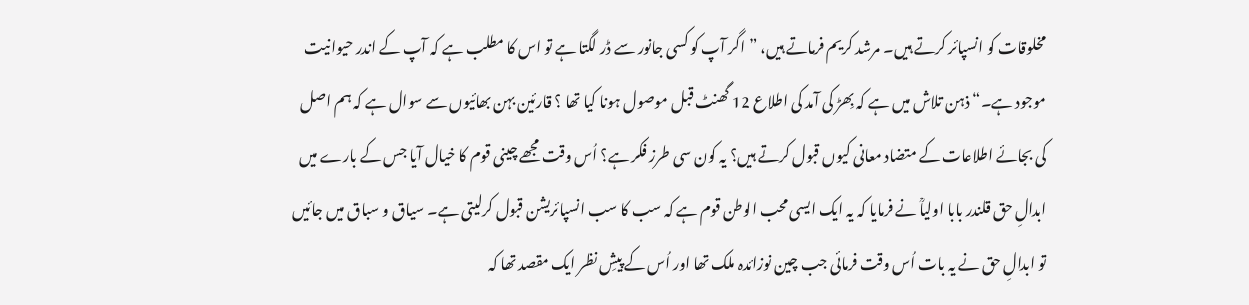مخلوقات کو انسپائر کرتے ہیں۔ مرشد کریم فرماتے ہیں، ”اگر آپ کو کسی جانور سے ڈر لگتا ہے تو اس کا مطلب ہے کہ آپ کے اندر حیوانیت موجود ہے۔“ ذہن تلاش میں ہے کہ بِھڑ کی آمد کی اطلاع 12 گھنٹ قبل موصول ہونا کیا تھا ؟ قارئین بہن بھائیوں سے سوال ہے کہ ہم اصل کی بجائے اطلاعات کے متضاد معانی کیوں قبول کرتے ہیں؟ یہ کون سی طرز فکر ہے؟ اُس وقت مجھے چینی قوم کا خیال آیا جس کے بارے میں ابدالِ حق قلندر بابا اولیاؒ نے فرمایا کہ یہ ایک ایسی محب الوطن قوم ہے کہ سب کا سب انسپائریشن قبول کرلیتی ہے۔ سیاق و سباق میں جائیں تو ابدالِ حق نے یہ بات اُس وقت فرمائی جب چین نوزائدہ ملک تھا اور اُس کے پیشِ نظر ایک مقصد تھا کہ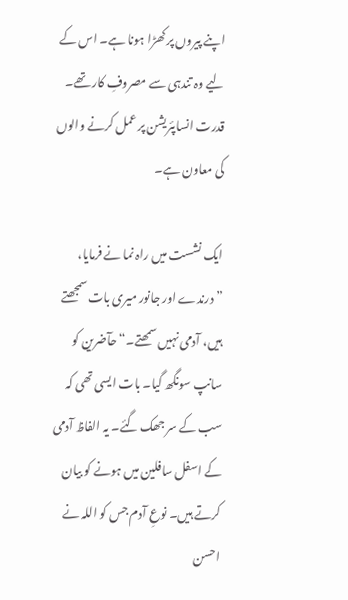اپنے پیروں پر کھڑا ہونا ہے۔ اس کے لیے وہ تندہی سے مصروفِ کار تھے۔ قدرت انساپئریشن پر عمل کرنے والوں کی معاون ہے۔

ایک نشست میں راہ نما نے فرمایا، ”درندے اور جانور میری بات سمجھتے ہیں، آدمی نہیں سمھتے۔“ حآضرین کو سانپ سونگھ گیا۔ بات ایسی تھی کہ سب کے سر جھک گئے۔ یہ الفاظ آدمی کے اسفل سافلین میں ہونے کو بیان کرتے ہیں۔ نوعِ آدم جس کو اللہ نے احسن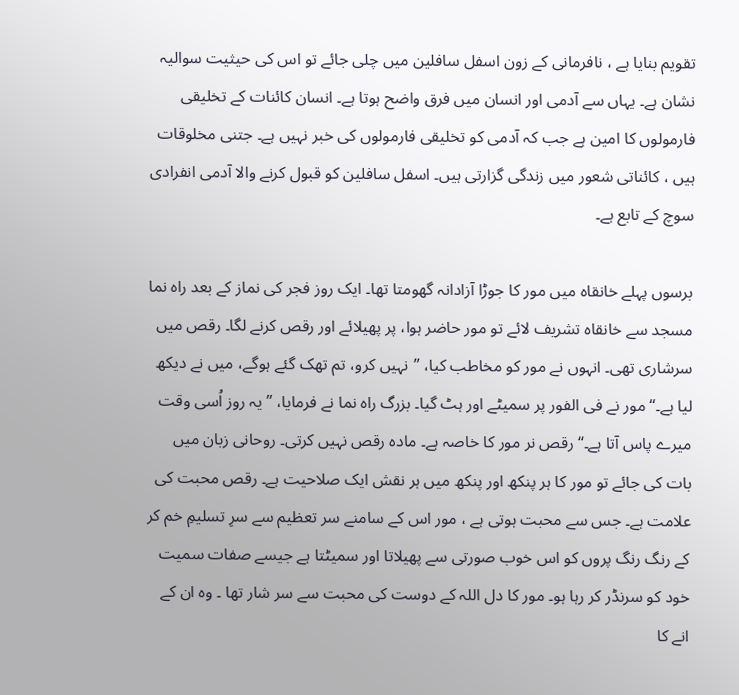تقویم بنایا ہے ، نافرمانی کے زون اسفل سافلین میں چلی جائے تو اس کی حیثیت سوالیہ نشان ہے۔ یہاں سے آدمی اور انسان میں فرق واضح ہوتا ہے۔ انسان کائنات کے تخلیقی فارمولوں کا امین ہے جب کہ آدمی کو تخلیقی فارمولوں کی خبر نہیں ہے۔ جتنی مخلوقات ہیں ، کائناتی شعور میں زندگی گزارتی ہیں۔ اسفل سافلین کو قبول کرنے والا آدمی انفرادی سوچ کے تابع ہے۔

برسوں پہلے خانقاہ میں مور کا جوڑا آزادانہ گھومتا تھا۔ ایک روز فجر کی نماز کے بعد راہ نما مسجد سے خانقاہ تشریف لائے تو مور حاضر ہوا، پر پھیلائے اور رقص کرنے لگا۔ رقص میں سرشاری تھی۔ انہوں نے مور کو مخاطب کیا، ”نہیں کرو، تم تھک گئے ہوگے، میں نے دیکھ لیا ہے۔“ مور نے فی الفور پر سمیٹے اور ہٹ گیا۔ بزرگ راہ نما نے فرمایا، ”یہ روز اُسی وقت میرے پاس آتا ہے۔“ رقص نر مور کا خاصہ ہے۔ مادہ رقص نہیں کرتی۔ روحانی زبان میں بات کی جائے تو مور کا ہر پنکھ اور پنکھ میں ہر نقش ایک صلاحیت ہے۔ رقص محبت کی علامت ہے۔ جس سے محبت ہوتی ہے ، مور اس کے سامنے سر تعظیم سے سرِ تسلیمِ خم کر کے رنگ رنگ پروں کو اس خوب صورتی سے پھیلاتا اور سمیٹتا ہے جیسے صفات سمیت خود کو سرنڈر کر رہا ہو۔ مور کا دل اللہ کے دوست کی محبت سے سر شار تھا ۔ وہ ان کے انے کا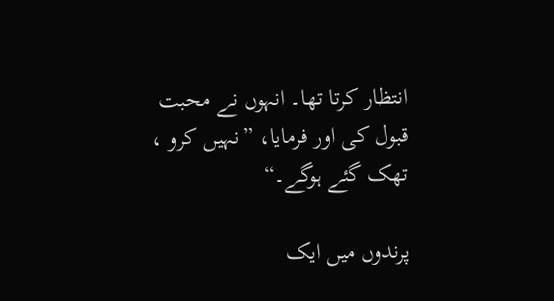انتظار کرتا تھا۔ انہوں نے محبت قبول کی اور فرمایا، ”نہیں کرو ، تھک گئے ہوگے۔“

پرندوں میں ایک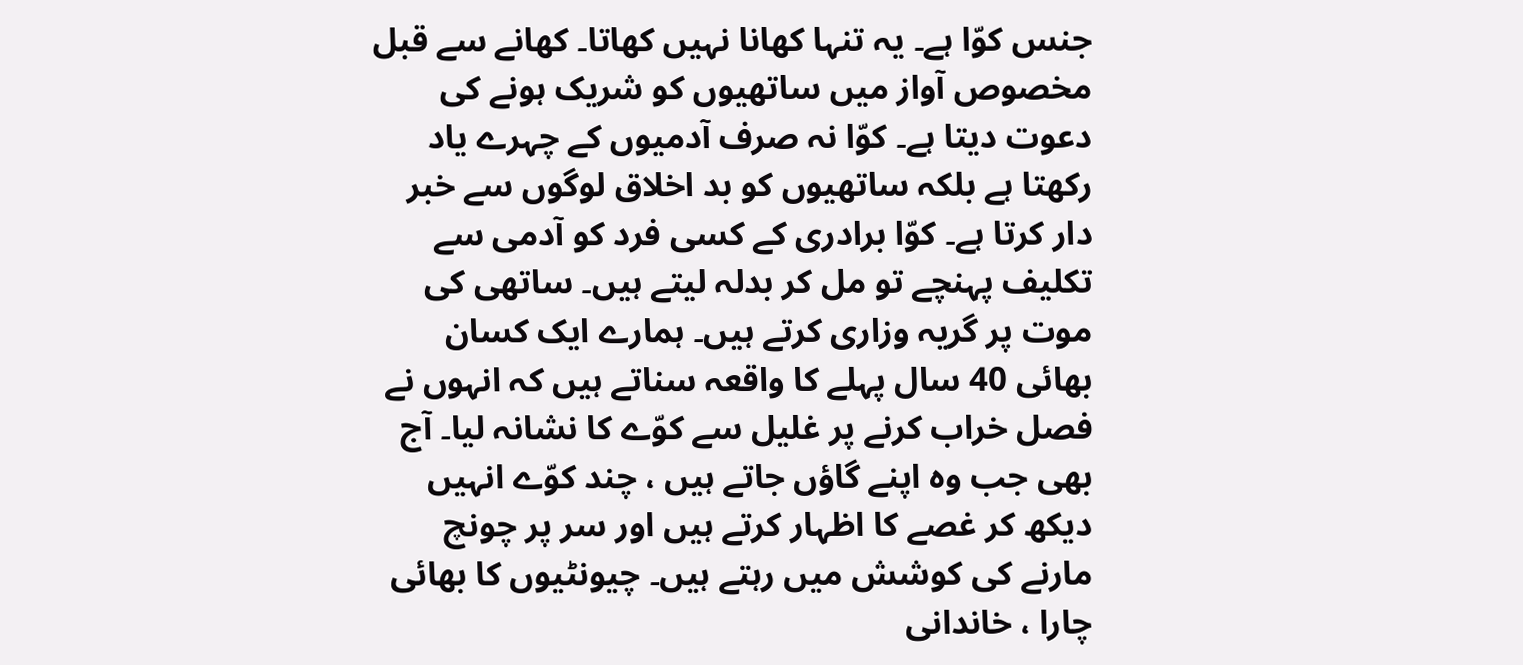جنس کوّا ہے۔ یہ تنہا کھانا نہیں کھاتا۔ کھانے سے قبل مخصوص آواز میں ساتھیوں کو شریک ہونے کی دعوت دیتا ہے۔ کوّا نہ صرف آدمیوں کے چہرے یاد رکھتا ہے بلکہ ساتھیوں کو بد اخلاق لوگوں سے خبر دار کرتا ہے۔ کوّا برادری کے کسی فرد کو آدمی سے تکلیف پہنچے تو مل کر بدلہ لیتے ہیں۔ ساتھی کی موت پر گریہ وزاری کرتے ہیں۔ ہمارے ایک کسان بھائی 40 سال پہلے کا واقعہ سناتے ہیں کہ انہوں نے فصل خراب کرنے پر غلیل سے کوّے کا نشانہ لیا۔ آج بھی جب وہ اپنے گاؤں جاتے ہیں ، چند کوّے انہیں دیکھ کر غصے کا اظہار کرتے ہیں اور سر پر چونچ مارنے کی کوشش میں رہتے ہیں۔ چیونٹیوں کا بھائی چارا ، خاندانی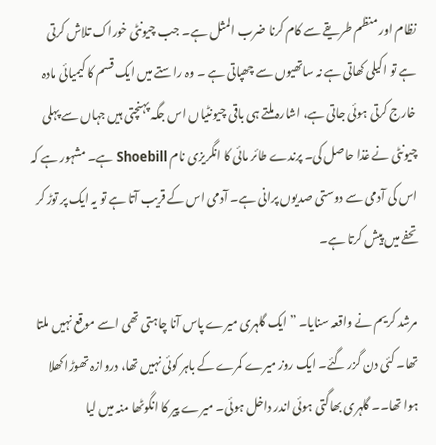نظام اور منظم طریقے سے کام کرنا ضرب المثل ہے۔ جب چیونٹی خوراک تلاش کرتی ہے تو اکیلی کھاتی ہے نہ ساتھیوں سے چھپاتی ہے ۔ وہ راستے میں ایک قسم کا کیمیائی مادہ خارج کرتی ہوئی جاتی ہے، اشارہ ملتے ہی باقی چیونٹیاں اس جگہ پہنچتی ہیں جہاں سے پہلی چیونٹی نے غذا حاصل کی۔ پرندے طائر مائی کا انگریزی نام Shoebill ہے۔ مشہور ہے کہ اس کی آدمی سے دوستی صدیوں پرانی ہے۔ آدمی اس کے قریب آتا ہے تو یہ ایک پر توڑ کر تحفے میں پیش کرتا ہے۔

مرشد کریم نے واقعہ سنایا۔ ”ایک گلہری میرے پاس آنا چاہتی تھی اسے موقع نہیں ملتا تھا۔ کئی دن گزر گئے۔ ایک روز میرے کمرے کے باہر کوئی نہیں تھا، دروازہ تھوڑا کھلا ہوا تھا۔۔ گلہری بھاگتی ہوئی اندر داخل ہوئی۔ میرے پیر کا انگوٹھا منہ میں لیا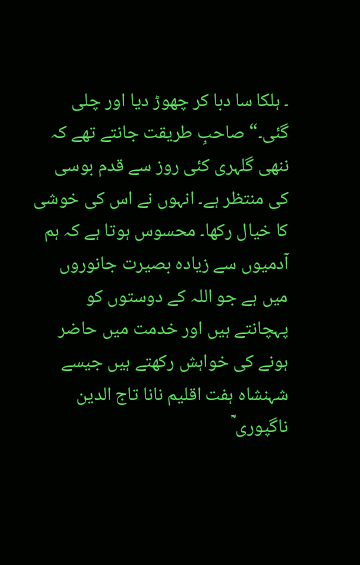۔ ہلکا سا دبا کر چھوڑ دیا اور چلی گئی۔“ صاحبِ طریقت جانتے تھے کہ ننھی گلہری کئی روز سے قدم بوسی کی منتظر ہے۔ انہوں نے اس کی خوشی کا خیال رکھا۔ محسوس ہوتا ہے کہ ہم آدمیوں سے زیادہ بصیرت جانوروں میں ہے جو اللہ کے دوستوں کو پہچانتے ہیں اور خدمت میں حاضر ہونے کی خواہش رکھتے ہیں جیسے شہنشاہ ہفت اقلیم نانا تاج الدین ناگپوری ؒ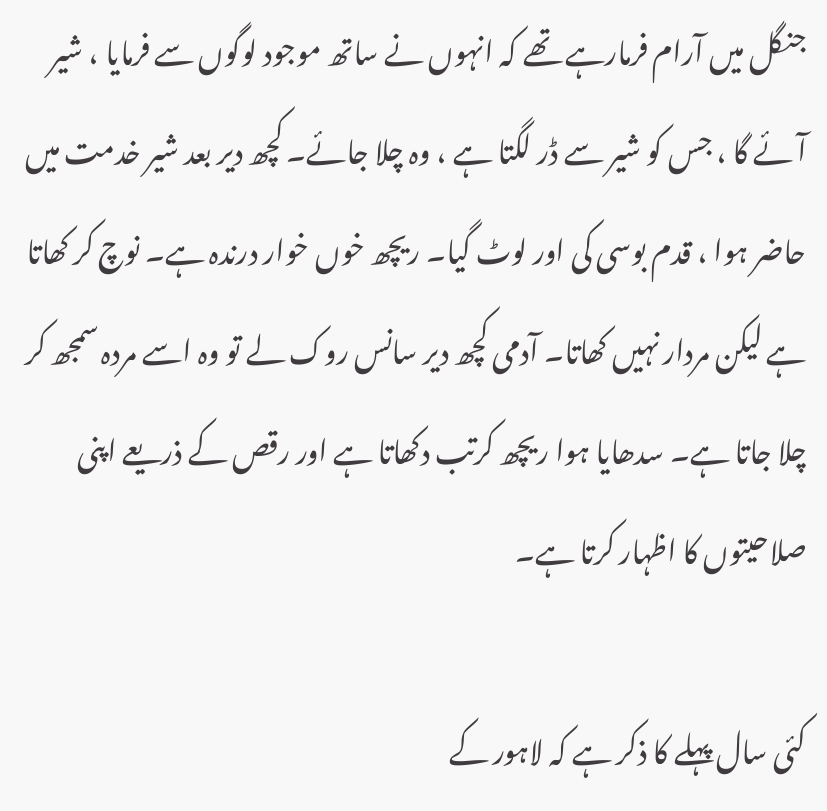جنگل میں آرام فرمارہے تھے کہ انہوں نے ساتھ موجود لوگوں سے فرمایا ، شیر آئے گا ، جس کو شیر سے ڈر لگتا ہے ، وہ چلا جائے۔ کچھ دیر بعد شیر خدمت میں حاضر ہوا ، قدم بوسی کی اور لوٹ گیا۔ ریچھ خوں خوار درندہ ہے۔ نوچ کر کھاتا ہے لیکن مردار نہیں کھاتا۔ آدمی کچھ دیر سانس روک لے تو وہ اسے مردہ سمجھ کر چلا جاتا ہے۔ سدھایا ہوا ریچھ کرتب دکھاتا ہے اور رقص کے ذریعے اپنی صلاحیتوں کا اظہار کرتا ہے۔

کئی سال پہلے کا ذکر ہے کہ لاہور کے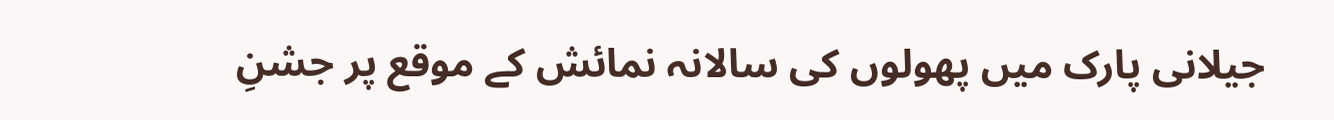جیلانی پارک میں پھولوں کی سالانہ نمائش کے موقع پر جشنِ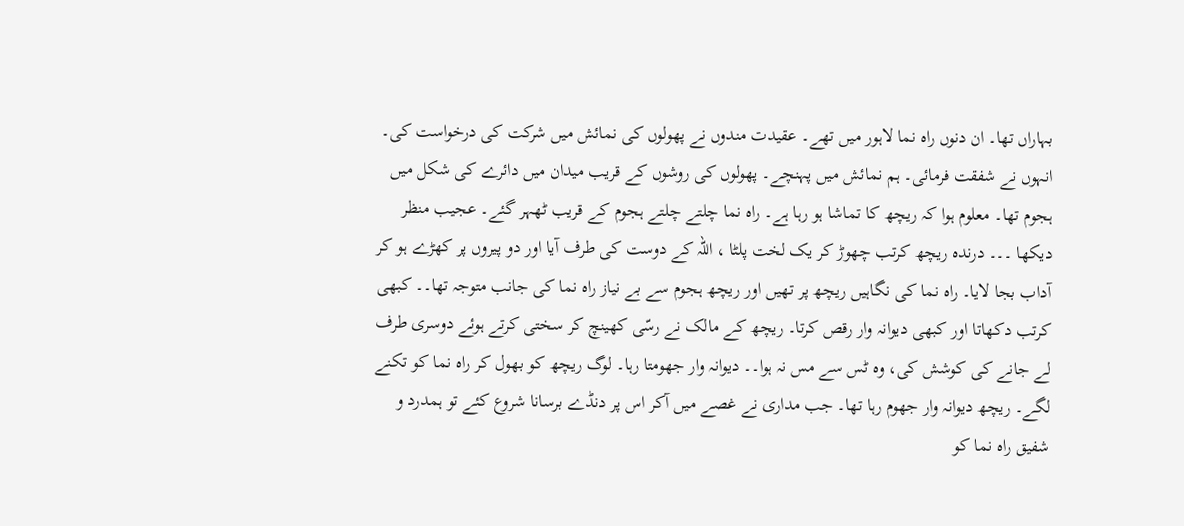بہاراں تھا۔ ان دنوں راہ نما لاہور میں تھے۔ عقیدت مندوں نے پھولوں کی نمائش میں شرکت کی درخواست کی۔ انہوں نے شفقت فرمائی۔ ہم نمائش میں پہنچے۔ پھولوں کی روشوں کے قریب میدان میں دائرے کی شکل میں ہجوم تھا۔ معلوم ہوا کہ ریچھ کا تماشا ہو رہا ہے۔ راہ نما چلتے چلتے ہجوم کے قریب ٹھہر گئے۔ عجیب منظر دیکھا ۔۔۔ درندہ ریچھ کرتب چھوڑ کر یک لخت پلٹا ، اللہ کے دوست کی طرف آیا اور دو پیروں پر کھڑے ہو کر آداب بجا لایا۔ راہ نما کی نگاہیں ریچھ پر تھیں اور ریچھ ہجوم سے بے نیاز راہ نما کی جانب متوجہ تھا۔۔ کبھی کرتب دکھاتا اور کبھی دیوانہ وار رقص کرتا۔ ریچھ کے مالک نے رسّی کھینچ کر سختی کرتے ہوئے دوسری طرف لے جانے کی کوشش کی، وہ ٹس سے مس نہ ہوا۔۔ دیوانہ وار جھومتا رہا۔ لوگ ریچھ کو بھول کر راہ نما کو تکنے لگے۔ ریچھ دیوانہ وار جھوم رہا تھا۔ جب مداری نے غصے میں آکر اس پر دنڈے برسانا شروع کئے تو ہمدرد و شفیق راہ نما کو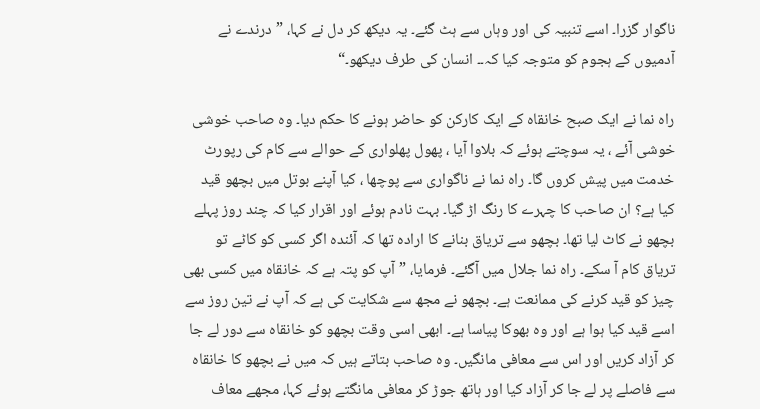ناگوار گزرا۔ اسے تنبیہ کی اور وہاں سے ہٹ گئے۔ یہ دیکھ کر دل نے کہا، ”درندے نے آدمیوں کے ہجوم کو متوجہ کیا کہ۔۔ انسان کی طرف دیکھو۔“

راہ نما نے ایک صبح خانقاہ کے ایک کارکن کو حاضر ہونے کا حکم دیا۔ وہ صاحب خوشی خوشی آئے ، یہ سوچتے ہوئے کہ بلاوا آیا ، پھول پھلواری کے حوالے سے کام کی رپورٹ خدمت میں پیش کروں گا۔ راہ نما نے ناگواری سے پوچھا ، کیا آپنے بوتل میں بچھو قید کیا ہے؟ ان صاحب کا چہرے کا رنگ اڑ گیا۔ بہت نادم ہوئے اور اقرار کیا کہ چند روز پہلے بچھو نے کاٹ لیا تھا۔ بچھو سے تریاق بنانے کا ارادہ تھا کہ آئندہ اگر کسی کو کاٹے تو تریاق کام آ سکے۔ راہ نما جلال میں آگئے۔ فرمایا، ”آپ کو پتہ ہے کہ خانقاہ میں کسی بھی چیز کو قید کرنے کی ممانعت ہے۔ بچھو نے مجھ سے شکایت کی ہے کہ آپ نے تین روز سے اسے قید کیا ہوا ہے اور وہ بھوکا پیاسا ہے۔ ابھی اسی وقت بچھو کو خانقاہ سے دور لے جا کر آزاد کریں اور اس سے معافی مانگیں۔ وہ صاحب بتاتے ہیں کہ میں نے بچھو کا خانقاہ سے فاصلے پر لے جا کر آزاد کیا اور ہاتھ جوڑ کر معافی مانگتے ہوئے کہا، مجھے معاف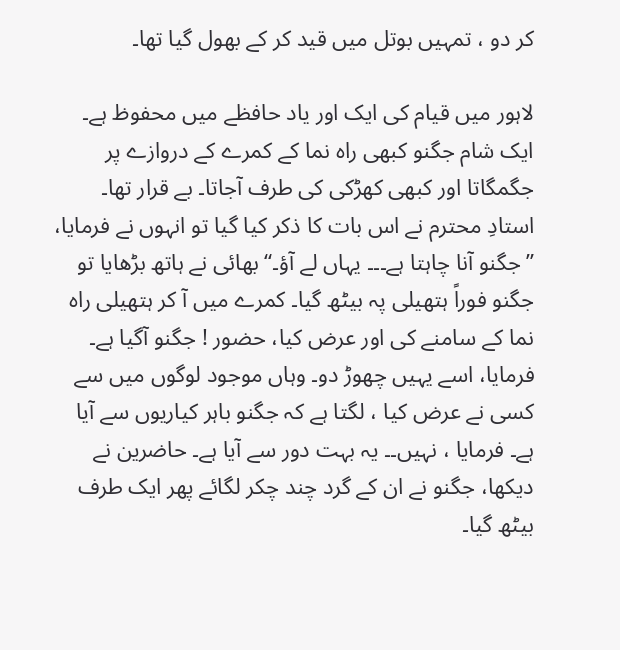کر دو ، تمہیں بوتل میں قید کر کے بھول گیا تھا۔

لاہور میں قیام کی ایک اور یاد حافظے میں محفوظ ہے۔ ایک شام جگنو کبھی راہ نما کے کمرے کے دروازے پر جگمگاتا اور کبھی کھڑکی کی طرف آجاتا۔ بے قرار تھا۔ استادِ محترم نے اس بات کا ذکر کیا گیا تو انہوں نے فرمایا، ”جگنو آنا چاہتا ہے۔۔۔ یہاں لے آؤ۔“ بھائی نے ہاتھ بڑھایا تو جگنو فوراً ہتھیلی پہ بیٹھ گیا۔ کمرے میں آ کر ہتھیلی راہ نما کے سامنے کی اور عرض کیا، حضور ! جگنو آگیا ہے۔ فرمایا، اسے یہیں چھوڑ دو۔ وہاں موجود لوگوں میں سے کسی نے عرض کیا ، لگتا ہے کہ جگنو باہر کیاریوں سے آیا ہے۔ فرمایا ، نہیں۔۔ یہ بہت دور سے آیا ہے۔ حاضرین نے دیکھا، جگنو نے ان کے گرد چند چکر لگائے پھر ایک طرف بیٹھ گیا۔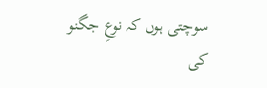سوچتی ہوں کہ نوعِ جگنو کی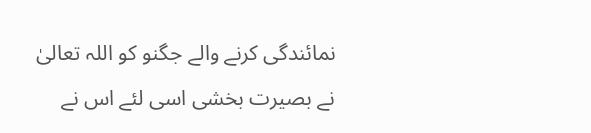نمائندگی کرنے والے جگنو کو اللہ تعالیٰ نے بصیرت بخشی اسی لئے اس نے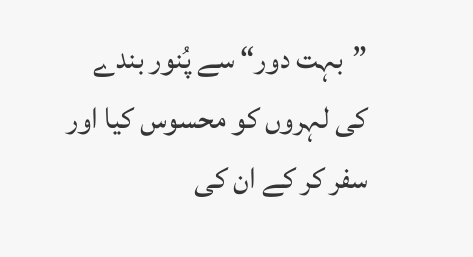”بہت دور“ سے پُنور بندے کی لہروں کو محسوس کیا اور سفر کر کے ان کی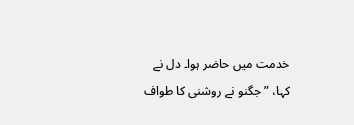خدمت میں حاضر ہوا۔ دل نے کہا، ”جگنو نے روشنی کا طواف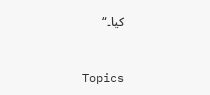کیا۔“



Topics